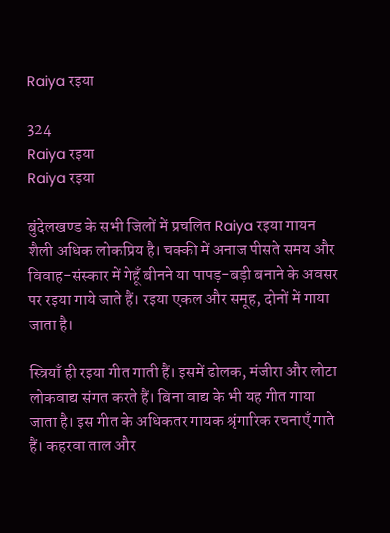Raiya रइया

324
Raiya रइया
Raiya रइया

बुंदेलखण्ड के सभी जिलों में प्रचलित Raiya रइया गायन शैली अधिक लोकप्रिय है। चक्की में अनाज पीसते समय और विवाह-संस्कार में गेहूँ बीनने या पापड़-बड़ी बनाने के अवसर पर रइया गाये जाते हैं। रइया एकल और समूह, दोनों में गाया जाता है।

स्त्रियाँ ही रइया गीत गाती हैं। इसमें ढोलक, मंजीरा और लोटा लोकवाद्य संगत करते हैं। बिना वाद्य के भी यह गीत गाया जाता है। इस गीत के अधिकतर गायक श्रृंगारिक रचनाएँ गाते हैं। कहरवा ताल और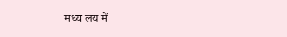मध्य लय में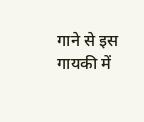गाने से इस गायकी में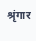श्रृंगार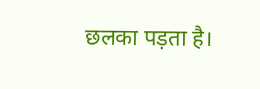छलका पड़ता है।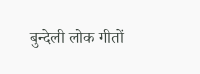बुन्देली लोक गीतों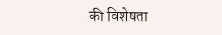की विशेषता